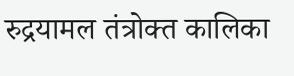रुद्रयामल तंत्रोक्त कालिका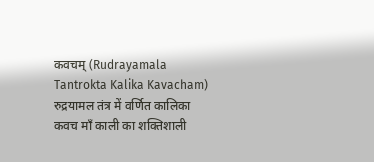कवचम् (Rudrayamala Tantrokta Kalika Kavacham)
रुद्रयामल तंत्र में वर्णित कालिका कवच माँ काली का शक्तिशाली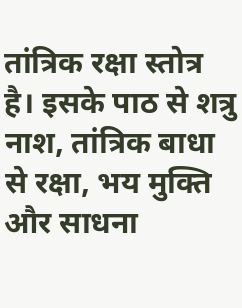तांत्रिक रक्षा स्तोत्र है। इसके पाठ से शत्रु नाश, तांत्रिक बाधा से रक्षा, भय मुक्ति और साधना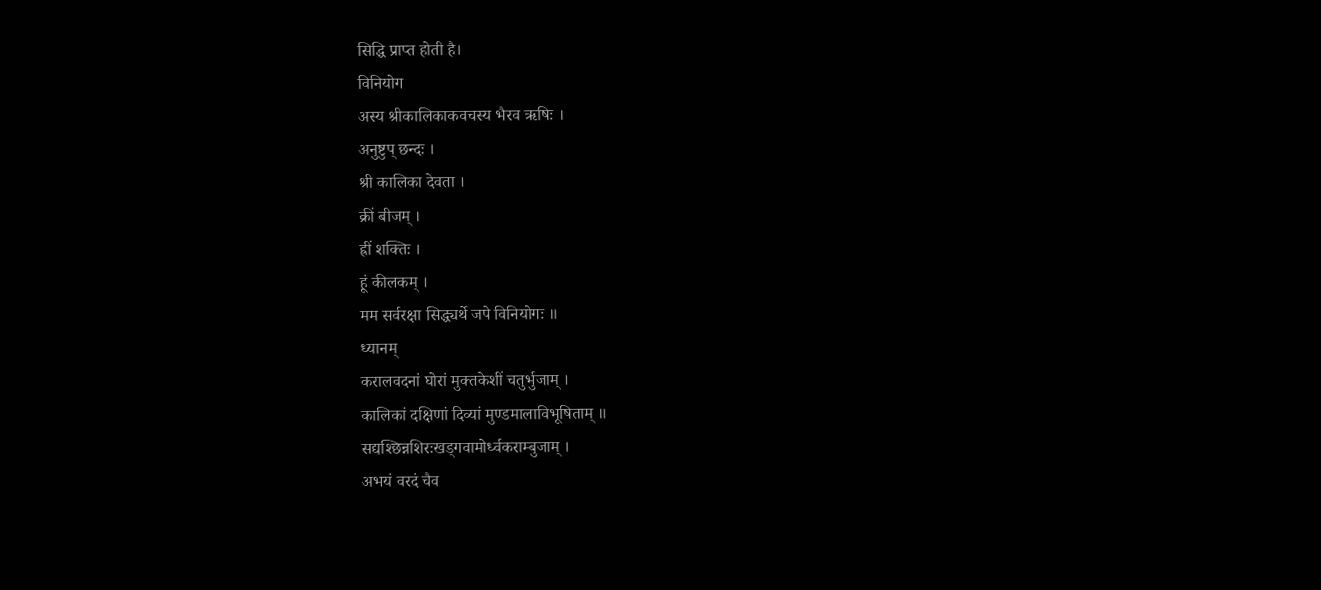सिद्धि प्राप्त होती है।
विनियोग
अस्य श्रीकालिकाकवचस्य भैरव ऋषिः ।
अनुष्टुप् छन्दः ।
श्री कालिका देवता ।
क्रीं बीजम् ।
ह्रीं शक्तिः ।
हूं कीलकम् ।
मम सर्वरक्षा सिद्ध्यर्थे जपे विनियोगः ॥
ध्यानम्
करालवदनां घोरां मुक्तकेशीं चतुर्भुजाम् ।
कालिकां दक्षिणां दिव्यां मुण्डमालाविभूषिताम् ॥
सद्यश्छिन्नशिरःखड्गवामोर्ध्वकराम्बुजाम् ।
अभयं वरदं चैव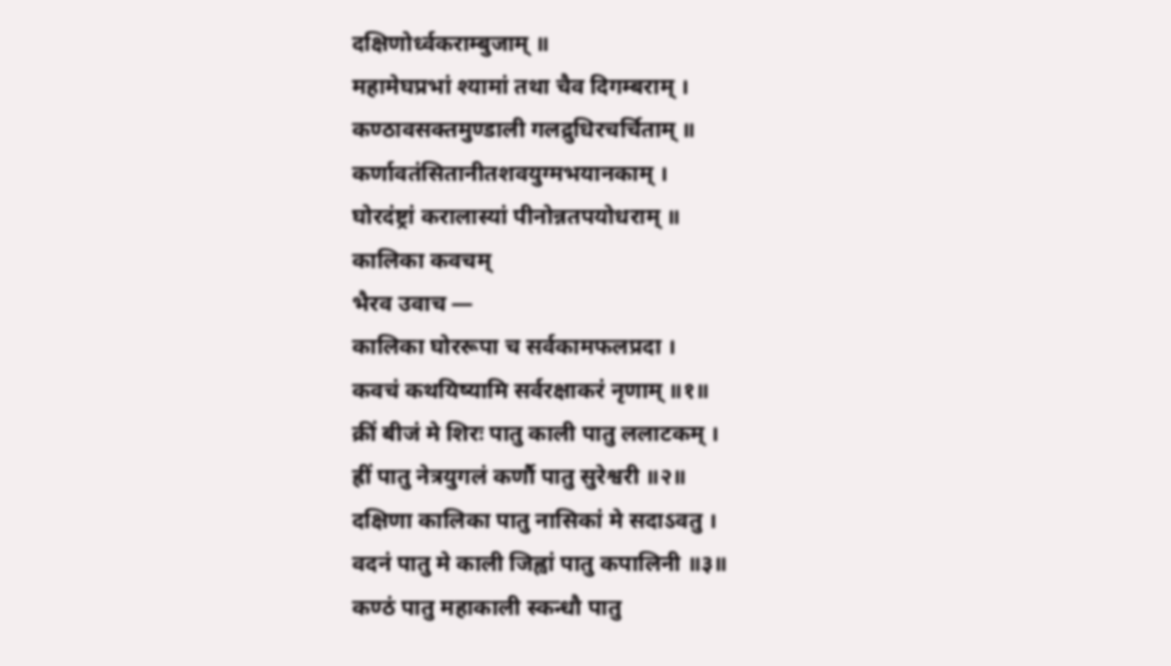दक्षिणोर्ध्वकराम्बुजाम् ॥
महामेघप्रभां श्यामां तथा चैव दिगम्बराम् ।
कण्ठावसक्तमुण्डाली गलद्रुधिरचर्चिताम् ॥
कर्णावतंसितानीतशवयुग्मभयानकाम् ।
घोरदंष्ट्रां करालास्यां पीनोन्नतपयोधराम् ॥
कालिका कवचम्
भैरव उवाच —
कालिका घोररूपा च सर्वकामफलप्रदा ।
कवचं कथयिष्यामि सर्वरक्षाकरं नृणाम् ॥१॥
क्रीं बीजं मे शिरः पातु काली पातु ललाटकम् ।
ह्रीं पातु नेत्रयुगलं कर्णौ पातु सुरेश्वरी ॥२॥
दक्षिणा कालिका पातु नासिकां मे सदाऽवतु ।
वदनं पातु मे काली जिह्वां पातु कपालिनी ॥३॥
कण्ठं पातु महाकाली स्कन्धौ पातु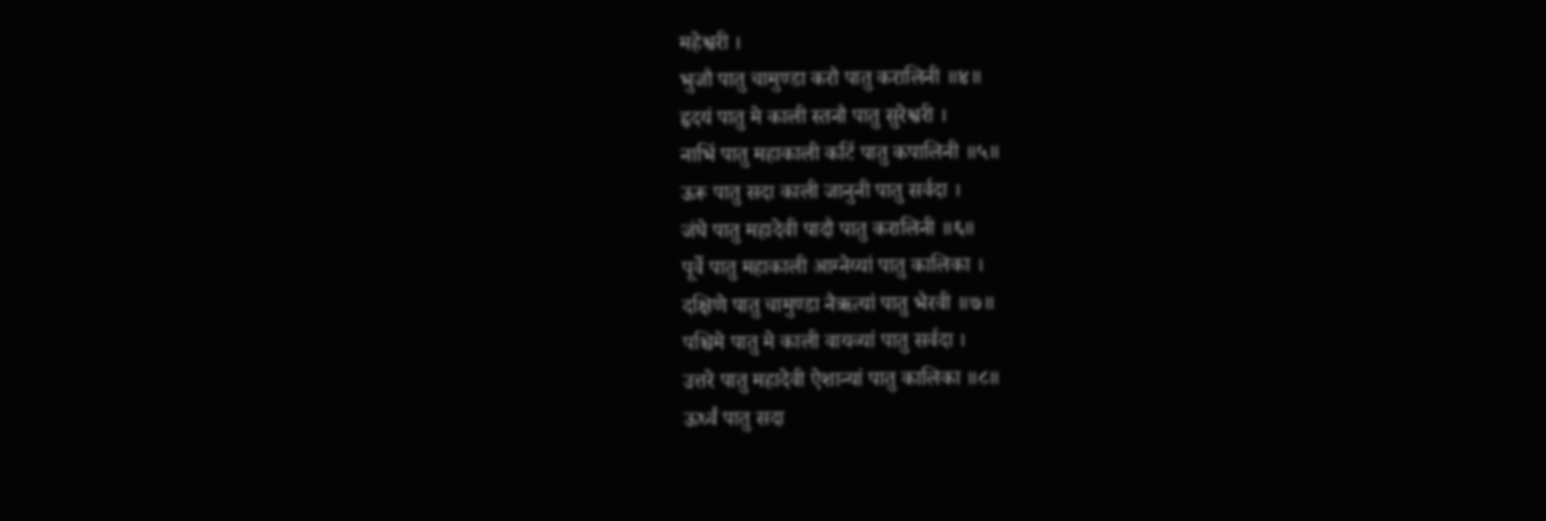महेश्वरी ।
भुजौ पातु चामुण्डा करौ पातु करालिनी ॥४॥
हृदयं पातु मे काली स्तनौ पातु सुरेश्वरी ।
नाभिं पातु महाकाली कटिं पातु कपालिनी ॥५॥
ऊरू पातु सदा काली जानुनी पातु सर्वदा ।
जंघे पातु महादेवी पादौ पातु करालिनी ॥६॥
पूर्वे पातु महाकाली आग्नेय्यां पातु कालिका ।
दक्षिणे पातु चामुण्डा नैऋत्यां पातु भैरवी ॥७॥
पश्चिमे पातु मे काली वायव्यां पातु सर्वदा ।
उत्तरे पातु महादेवी ऐशान्यां पातु कालिका ॥८॥
ऊर्ध्वं पातु सदा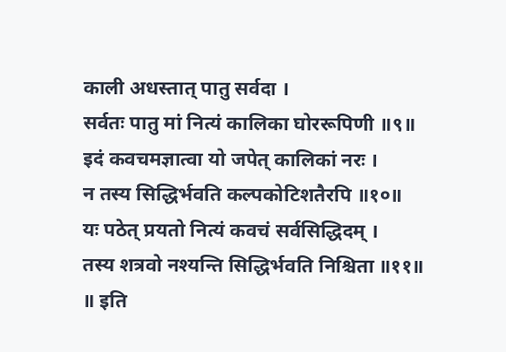काली अधस्तात् पातु सर्वदा ।
सर्वतः पातु मां नित्यं कालिका घोररूपिणी ॥९॥
इदं कवचमज्ञात्वा यो जपेत् कालिकां नरः ।
न तस्य सिद्धिर्भवति कल्पकोटिशतैरपि ॥१०॥
यः पठेत् प्रयतो नित्यं कवचं सर्वसिद्धिदम् ।
तस्य शत्रवो नश्यन्ति सिद्धिर्भवति निश्चिता ॥११॥
॥ इति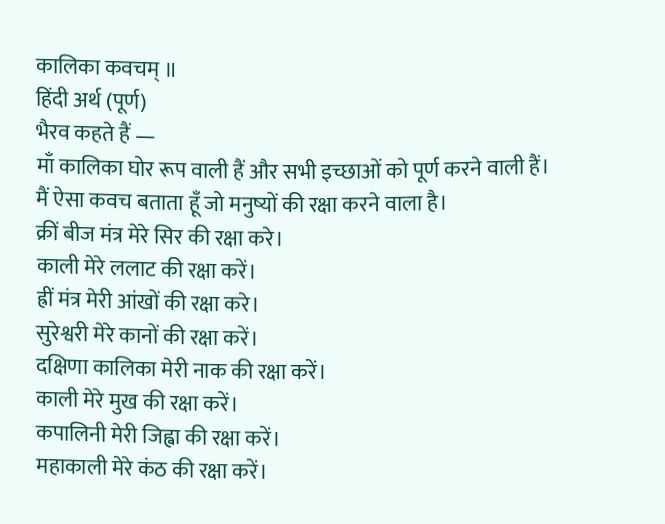कालिका कवचम् ॥
हिंदी अर्थ (पूर्ण)
भैरव कहते हैं —
माँ कालिका घोर रूप वाली हैं और सभी इच्छाओं को पूर्ण करने वाली हैं।
मैं ऐसा कवच बताता हूँ जो मनुष्यों की रक्षा करने वाला है।
क्रीं बीज मंत्र मेरे सिर की रक्षा करे।
काली मेरे ललाट की रक्षा करें।
ह्रीं मंत्र मेरी आंखों की रक्षा करे।
सुरेश्वरी मेरे कानों की रक्षा करें।
दक्षिणा कालिका मेरी नाक की रक्षा करें।
काली मेरे मुख की रक्षा करें।
कपालिनी मेरी जिह्वा की रक्षा करें।
महाकाली मेरे कंठ की रक्षा करें।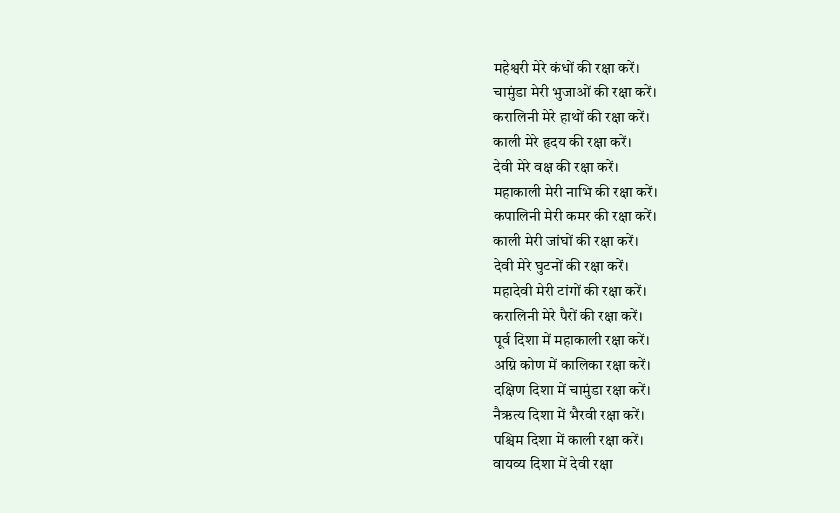महेश्वरी मेरे कंधों की रक्षा करें।
चामुंडा मेरी भुजाओं की रक्षा करें।
करालिनी मेरे हाथों की रक्षा करें।
काली मेरे हृदय की रक्षा करें।
देवी मेरे वक्ष की रक्षा करें।
महाकाली मेरी नाभि की रक्षा करें।
कपालिनी मेरी कमर की रक्षा करें।
काली मेरी जांघों की रक्षा करें।
देवी मेरे घुटनों की रक्षा करें।
महादेवी मेरी टांगों की रक्षा करें।
करालिनी मेरे पैरों की रक्षा करें।
पूर्व दिशा में महाकाली रक्षा करें।
अग्नि कोण में कालिका रक्षा करें।
दक्षिण दिशा में चामुंडा रक्षा करें।
नैऋत्य दिशा में भैरवी रक्षा करें।
पश्चिम दिशा में काली रक्षा करें।
वायव्य दिशा में देवी रक्षा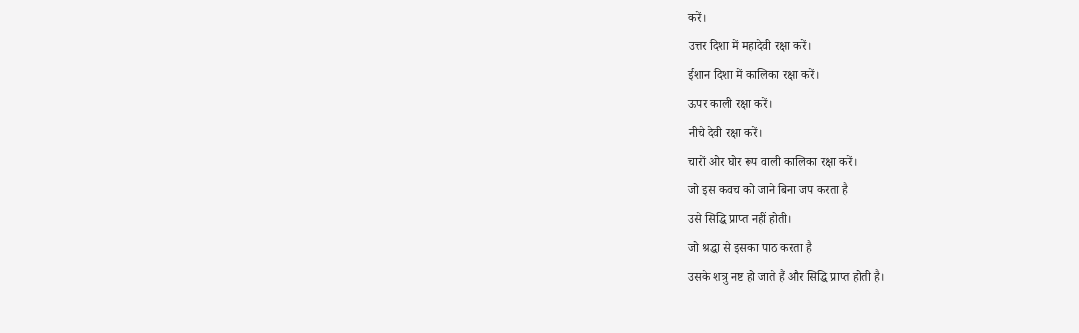करें।
उत्तर दिशा में महादेवी रक्षा करें।
ईशान दिशा में कालिका रक्षा करें।
ऊपर काली रक्षा करें।
नीचे देवी रक्षा करें।
चारों ओर घोर रूप वाली कालिका रक्षा करें।
जो इस कवच को जाने बिना जप करता है
उसे सिद्धि प्राप्त नहीं होती।
जो श्रद्धा से इसका पाठ करता है
उसके शत्रु नष्ट हो जाते हैं और सिद्धि प्राप्त होती है।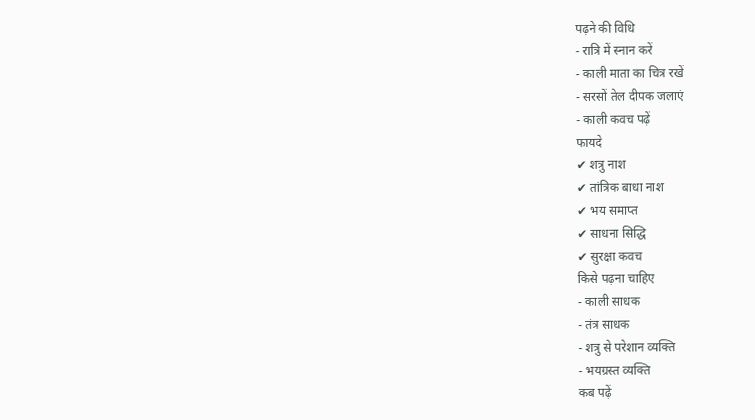पढ़ने की विधि
- रात्रि में स्नान करें
- काली माता का चित्र रखें
- सरसों तेल दीपक जलाएं
- काली कवच पढ़ें
फायदे
✔ शत्रु नाश
✔ तांत्रिक बाधा नाश
✔ भय समाप्त
✔ साधना सिद्धि
✔ सुरक्षा कवच
किसे पढ़ना चाहिए
- काली साधक
- तंत्र साधक
- शत्रु से परेशान व्यक्ति
- भयग्रस्त व्यक्ति
कब पढ़ें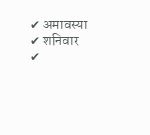✔ अमावस्या
✔ शनिवार
✔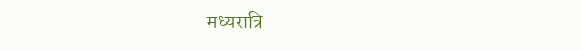मध्यरात्रि